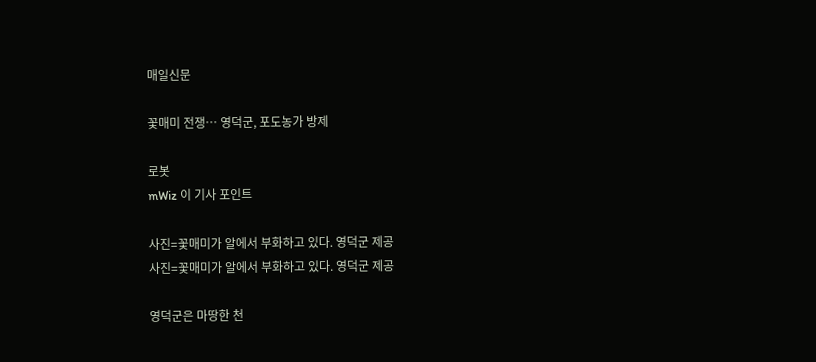매일신문

꽃매미 전쟁… 영덕군, 포도농가 방제

로봇
mWiz 이 기사 포인트

사진=꽃매미가 알에서 부화하고 있다. 영덕군 제공
사진=꽃매미가 알에서 부화하고 있다. 영덕군 제공

영덕군은 마땅한 천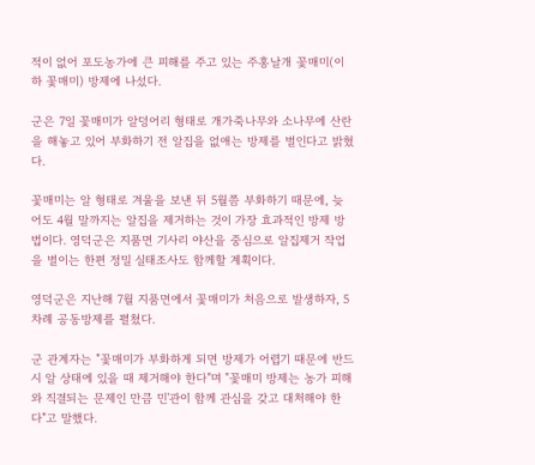적이 없어 포도농가에 큰 피해를 주고 있는 주홍날개 꽃매미(이하 꽃매미) 방제에 나섰다.

군은 7일 꽃매미가 알덩어리 형태로 개가죽나무와 소나무에 산란을 해놓고 있어 부화하기 전 알집을 없애는 방제를 벌인다고 밝혔다.

꽃매미는 알 형태로 겨울을 보낸 뒤 5월쯤 부화하기 때문에, 늦어도 4월 말까지는 알집을 제거하는 것이 가장 효과적인 방제 방법이다. 영덕군은 지품면 기사리 야산을 중심으로 알집제거 작업을 벌이는 한편 정밀 실태조사도 함께할 계획이다.

영덕군은 지난해 7월 지품면에서 꽃매미가 처음으로 발생하자, 5차례 공동방제를 펼쳤다.

군 관계자는 "꽃매미가 부화하게 되면 방제가 어렵기 때문에 반드시 알 상태에 있을 때 제거해야 한다"며 "꽃매미 방제는 농가 피해와 직결되는 문제인 만큼 민'관이 함께 관심을 갖고 대처해야 한다"고 말했다.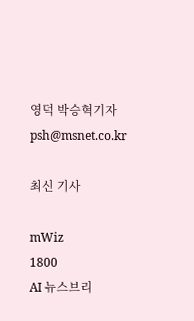영덕 박승혁기자 psh@msnet.co.kr

최신 기사

mWiz
1800
AI 뉴스브리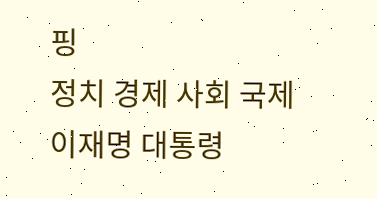핑
정치 경제 사회 국제
이재명 대통령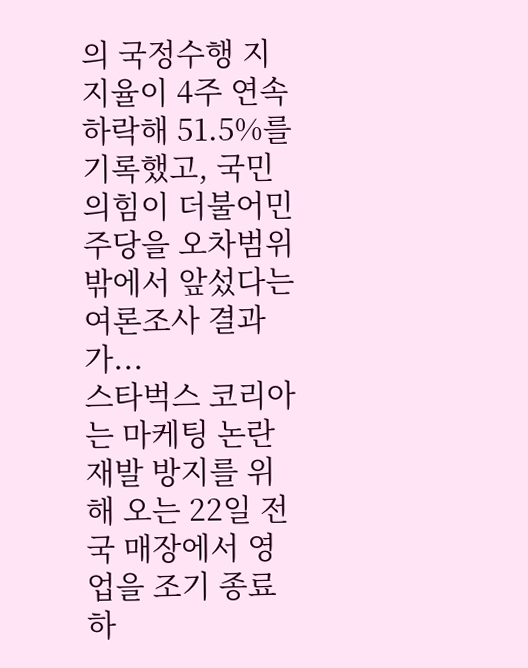의 국정수행 지지율이 4주 연속 하락해 51.5%를 기록했고, 국민의힘이 더불어민주당을 오차범위 밖에서 앞섰다는 여론조사 결과가...
스타벅스 코리아는 마케팅 논란 재발 방지를 위해 오는 22일 전국 매장에서 영업을 조기 종료하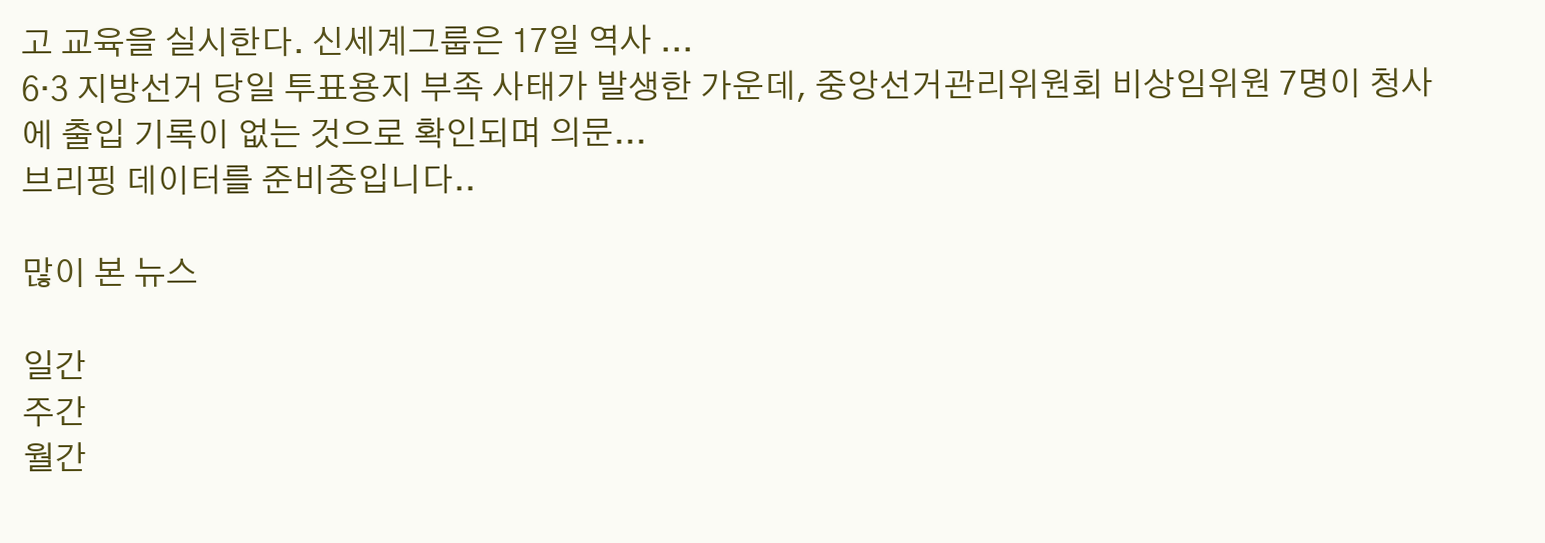고 교육을 실시한다. 신세계그룹은 17일 역사 ...
6·3 지방선거 당일 투표용지 부족 사태가 발생한 가운데, 중앙선거관리위원회 비상임위원 7명이 청사에 출입 기록이 없는 것으로 확인되며 의문...
브리핑 데이터를 준비중입니다..

많이 본 뉴스

일간
주간
월간